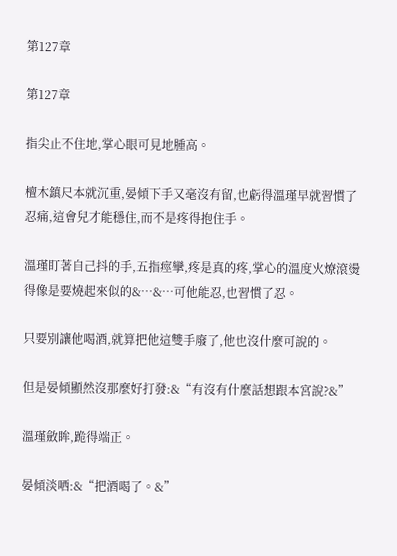第127章

第127章

指尖止不住地,掌心眼可見地腫高。

檀木鎮尺本就沉重,晏傾下手又毫沒有留,也虧得溫瑾早就習慣了忍痛,這會兒才能穩住,而不是疼得抱住手。

溫瑾盯著自己抖的手,五指痙攣,疼是真的疼,掌心的溫度火燎滾燙得像是要燒起來似的&…&…可他能忍,也習慣了忍。

只要別讓他喝酒,就算把他這雙手廢了,他也沒什麼可說的。

但是晏傾顯然沒那麼好打發:&“有沒有什麼話想跟本宮說?&”

溫瑾斂眸,跪得端正。

晏傾淡哂:&“把酒喝了。&”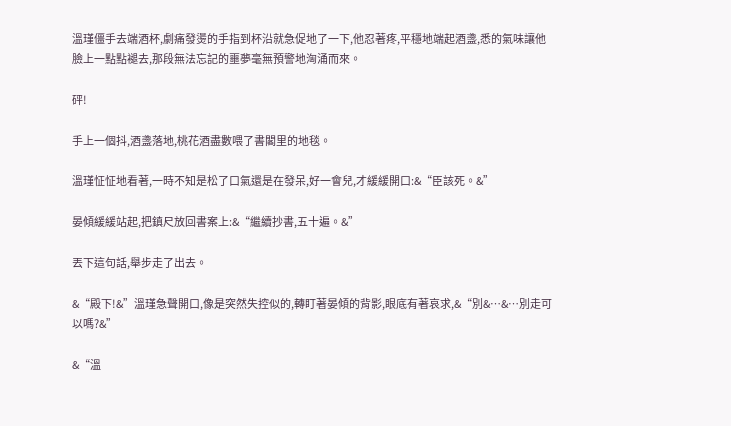溫瑾僵手去端酒杯,劇痛發燙的手指到杯沿就急促地了一下,他忍著疼,平穩地端起酒盞,悉的氣味讓他臉上一點點褪去,那段無法忘記的噩夢毫無預警地洶涌而來。

砰!

手上一個抖,酒盞落地,桃花酒盡數喂了書閣里的地毯。

溫瑾怔怔地看著,一時不知是松了口氣還是在發呆,好一會兒,才緩緩開口:&“臣該死。&”

晏傾緩緩站起,把鎮尺放回書案上:&“繼續抄書,五十遍。&”

丟下這句話,舉步走了出去。

&“殿下!&”溫瑾急聲開口,像是突然失控似的,轉盯著晏傾的背影,眼底有著哀求,&“別&…&…別走可以嗎?&”

&“溫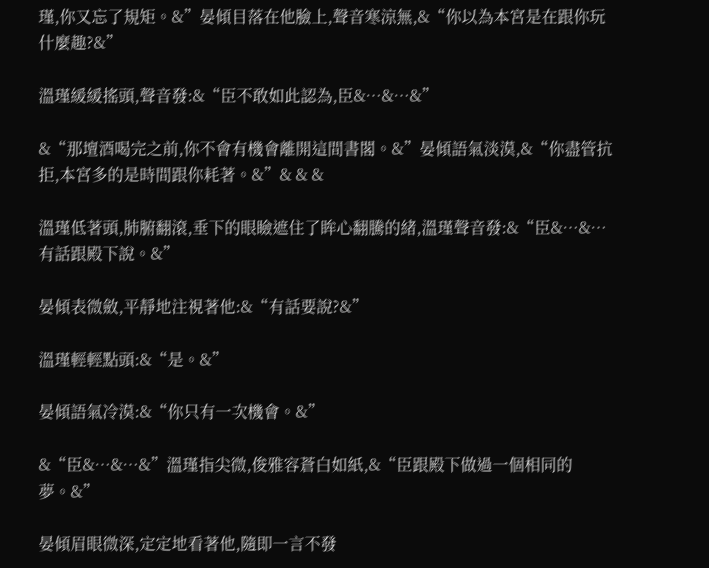瑾,你又忘了規矩。&”晏傾目落在他臉上,聲音寒涼無,&“你以為本宮是在跟你玩什麼趣?&”

溫瑾緩緩搖頭,聲音發:&“臣不敢如此認為,臣&…&…&”

&“那壇酒喝完之前,你不會有機會離開這間書閣。&”晏傾語氣淡漠,&“你盡管抗拒,本宮多的是時間跟你耗著。&”& & &

溫瑾低著頭,肺腑翻滾,垂下的眼瞼遮住了眸心翻騰的緒,溫瑾聲音發:&“臣&…&…有話跟殿下說。&”

晏傾表微斂,平靜地注視著他:&“有話要說?&”

溫瑾輕輕點頭:&“是。&”

晏傾語氣冷漠:&“你只有一次機會。&”

&“臣&…&…&”溫瑾指尖微,俊雅容蒼白如紙,&“臣跟殿下做過一個相同的夢。&”

晏傾眉眼微深,定定地看著他,隨即一言不發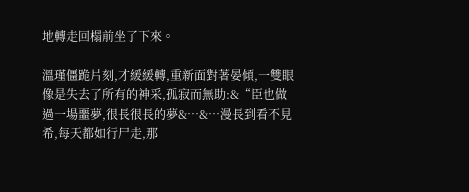地轉走回榻前坐了下來。

溫瑾僵跪片刻,才緩緩轉,重新面對著晏傾,一雙眼像是失去了所有的神采,孤寂而無助:&“臣也做過一場噩夢,很長很長的夢&…&…漫長到看不見希,每天都如行尸走,那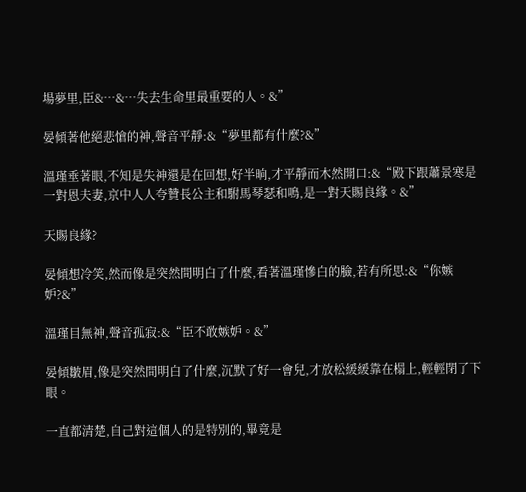場夢里,臣&…&…失去生命里最重要的人。&”

晏傾著他絕悲愴的神,聲音平靜:&“夢里都有什麼?&”

溫瑾垂著眼,不知是失神還是在回想,好半晌,才平靜而木然開口:&“殿下跟蕭景寒是一對恩夫妻,京中人人夸贊長公主和駙馬琴瑟和鳴,是一對天賜良緣。&”

天賜良緣?

晏傾想冷笑,然而像是突然間明白了什麼,看著溫瑾慘白的臉,若有所思:&“你嫉妒?&”

溫瑾目無神,聲音孤寂:&“臣不敢嫉妒。&”

晏傾皺眉,像是突然間明白了什麼,沉默了好一會兒,才放松緩緩靠在榻上,輕輕閉了下眼。

一直都清楚,自己對這個人的是特別的,畢竟是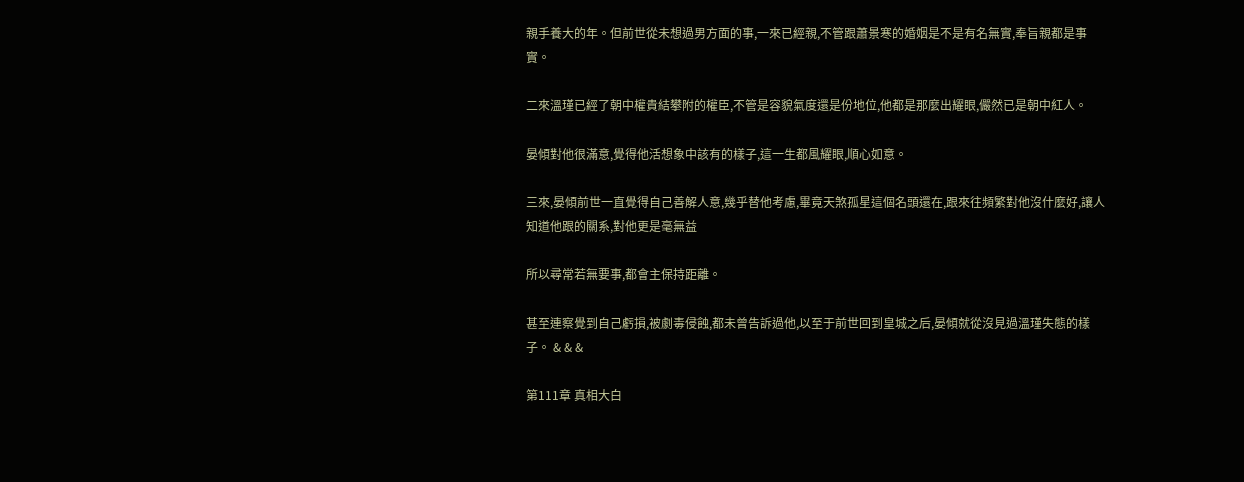親手養大的年。但前世從未想過男方面的事,一來已經親,不管跟蕭景寒的婚姻是不是有名無實,奉旨親都是事實。

二來溫瑾已經了朝中權貴結攀附的權臣,不管是容貌氣度還是份地位,他都是那麼出耀眼,儼然已是朝中紅人。

晏傾對他很滿意,覺得他活想象中該有的樣子,這一生都風耀眼,順心如意。

三來,晏傾前世一直覺得自己善解人意,幾乎替他考慮,畢竟天煞孤星這個名頭還在,跟來往頻繁對他沒什麼好,讓人知道他跟的關系,對他更是毫無益

所以尋常若無要事,都會主保持距離。

甚至連察覺到自己虧損,被劇毒侵蝕,都未曾告訴過他,以至于前世回到皇城之后,晏傾就從沒見過溫瑾失態的樣子。 & & &

第111章 真相大白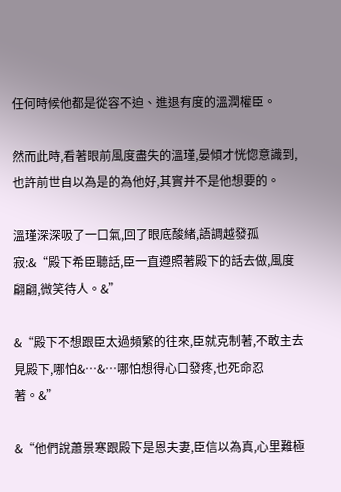任何時候他都是從容不迫、進退有度的溫潤權臣。

然而此時,看著眼前風度盡失的溫瑾,晏傾才恍惚意識到,也許前世自以為是的為他好,其實并不是他想要的。

溫瑾深深吸了一口氣,回了眼底酸緒,語調越發孤寂:&“殿下希臣聽話,臣一直遵照著殿下的話去做,風度翩翩,微笑待人。&”

&“殿下不想跟臣太過頻繁的往來,臣就克制著,不敢主去見殿下,哪怕&…&…哪怕想得心口發疼,也死命忍著。&”

&“他們說蕭景寒跟殿下是恩夫妻,臣信以為真,心里難極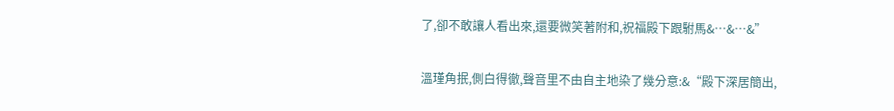了,卻不敢讓人看出來,還要微笑著附和,祝福殿下跟駙馬&…&…&”

溫瑾角抿,側白得徹,聲音里不由自主地染了幾分意:&“殿下深居簡出,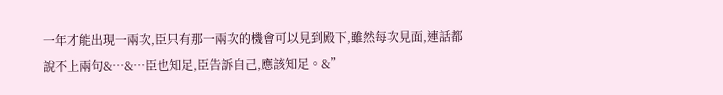一年才能出現一兩次,臣只有那一兩次的機會可以見到殿下,雖然每次見面,連話都說不上兩句&…&…臣也知足,臣告訴自己,應該知足。&”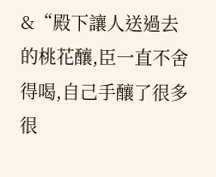&“殿下讓人送過去的桃花釀,臣一直不舍得喝,自己手釀了很多很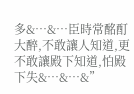多&…&…臣時常酩酊大醉,不敢讓人知道,更不敢讓殿下知道,怕殿下失&…&…&”